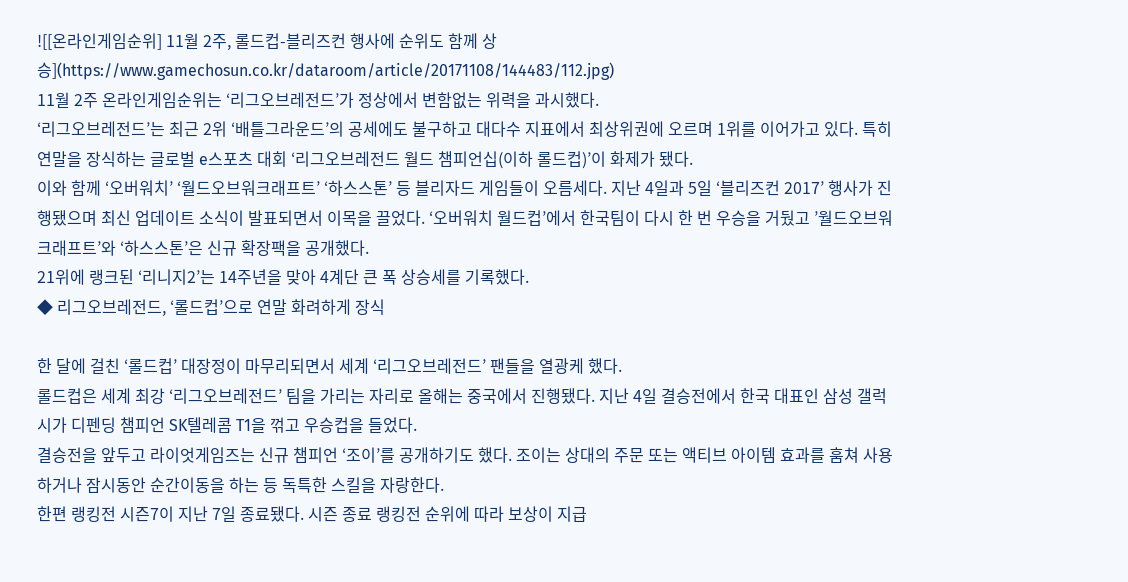![[온라인게임순위] 11월 2주, 롤드컵-블리즈컨 행사에 순위도 함께 상승](https://www.gamechosun.co.kr/dataroom/article/20171108/144483/112.jpg)
11월 2주 온라인게임순위는 ‘리그오브레전드’가 정상에서 변함없는 위력을 과시했다.
‘리그오브레전드’는 최근 2위 ‘배틀그라운드’의 공세에도 불구하고 대다수 지표에서 최상위권에 오르며 1위를 이어가고 있다. 특히 연말을 장식하는 글로벌 e스포츠 대회 ‘리그오브레전드 월드 챔피언십(이하 롤드컵)’이 화제가 됐다.
이와 함께 ‘오버워치’ ‘월드오브워크래프트’ ‘하스스톤’ 등 블리자드 게임들이 오름세다. 지난 4일과 5일 ‘블리즈컨 2017’ 행사가 진행됐으며 최신 업데이트 소식이 발표되면서 이목을 끌었다. ‘오버워치 월드컵’에서 한국팀이 다시 한 번 우승을 거뒀고 ’월드오브워크래프트’와 ‘하스스톤’은 신규 확장팩을 공개했다.
21위에 랭크된 ‘리니지2’는 14주년을 맞아 4계단 큰 폭 상승세를 기록했다.
◆ 리그오브레전드, ‘롤드컵’으로 연말 화려하게 장식

한 달에 걸친 ‘롤드컵’ 대장정이 마무리되면서 세계 ‘리그오브레전드’ 팬들을 열광케 했다.
롤드컵은 세계 최강 ‘리그오브레전드’ 팀을 가리는 자리로 올해는 중국에서 진행됐다. 지난 4일 결승전에서 한국 대표인 삼성 갤럭시가 디펜딩 챔피언 SK텔레콤 T1을 꺾고 우승컵을 들었다.
결승전을 앞두고 라이엇게임즈는 신규 챔피언 ‘조이’를 공개하기도 했다. 조이는 상대의 주문 또는 액티브 아이템 효과를 훔쳐 사용하거나 잠시동안 순간이동을 하는 등 독특한 스킬을 자랑한다.
한편 랭킹전 시즌7이 지난 7일 종료됐다. 시즌 종료 랭킹전 순위에 따라 보상이 지급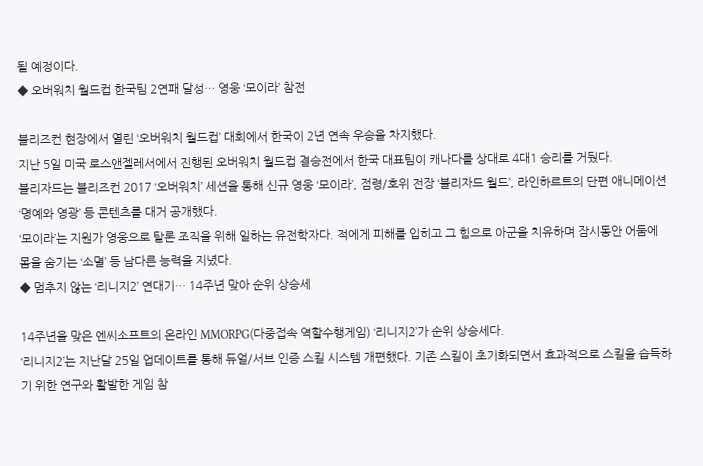될 예정이다.
◆ 오버워치 월드컵 한국팀 2연패 달성… 영웅 ‘모이라’ 참전

블리즈컨 현장에서 열린 ‘오버워치 월드컵’ 대회에서 한국이 2년 연속 우승을 차지했다.
지난 5일 미국 로스앤젤레서에서 진행된 오버워치 월드컵 결승전에서 한국 대표팀이 캐나다를 상대로 4대1 승리를 거뒀다.
블리자드는 블리즈컨 2017 ‘오버워치’ 세션을 통해 신규 영웅 ‘모이라’, 점령/호위 전장 ‘블리자드 월드’, 라인하르트의 단편 애니메이션 ‘명예와 영광’ 등 콘텐츠를 대거 공개했다.
‘모이라’는 지원가 영웅으로 탈론 조직을 위해 일하는 유전학자다. 적에게 피해를 입히고 그 힘으로 아군을 치유하며 잠시동안 어둠에 몸을 숨기는 ‘소멸’ 등 남다른 능력을 지녔다.
◆ 멈추지 않는 ‘리니지2’ 연대기… 14주년 맞아 순위 상승세

14주년을 맞은 엔씨소프트의 온라인 MMORPG(다중접속 역할수행게임) ‘리니지2’가 순위 상승세다.
‘리니지2’는 지난달 25일 업데이트를 통해 듀얼/서브 인증 스킬 시스템 개편했다. 기존 스킬이 초기화되면서 효과적으로 스킬을 습득하기 위한 연구와 활발한 게임 참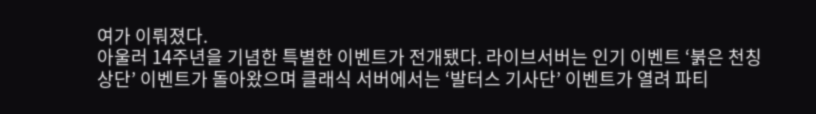여가 이뤄졌다.
아울러 14주년을 기념한 특별한 이벤트가 전개됐다. 라이브서버는 인기 이벤트 ‘붉은 천칭 상단’ 이벤트가 돌아왔으며 클래식 서버에서는 ‘발터스 기사단’ 이벤트가 열려 파티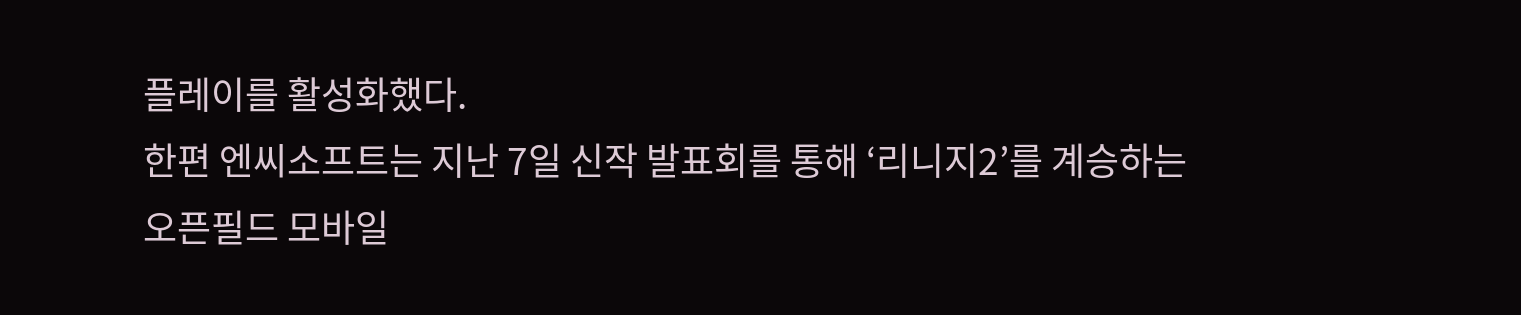플레이를 활성화했다.
한편 엔씨소프트는 지난 7일 신작 발표회를 통해 ‘리니지2’를 계승하는 오픈필드 모바일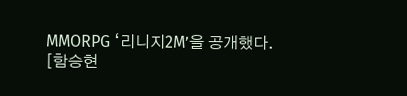MMORPG ‘리니지2M’을 공개했다.
[함승현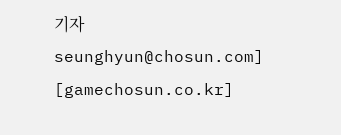기자 seunghyun@chosun.com] [gamechosun.co.kr]